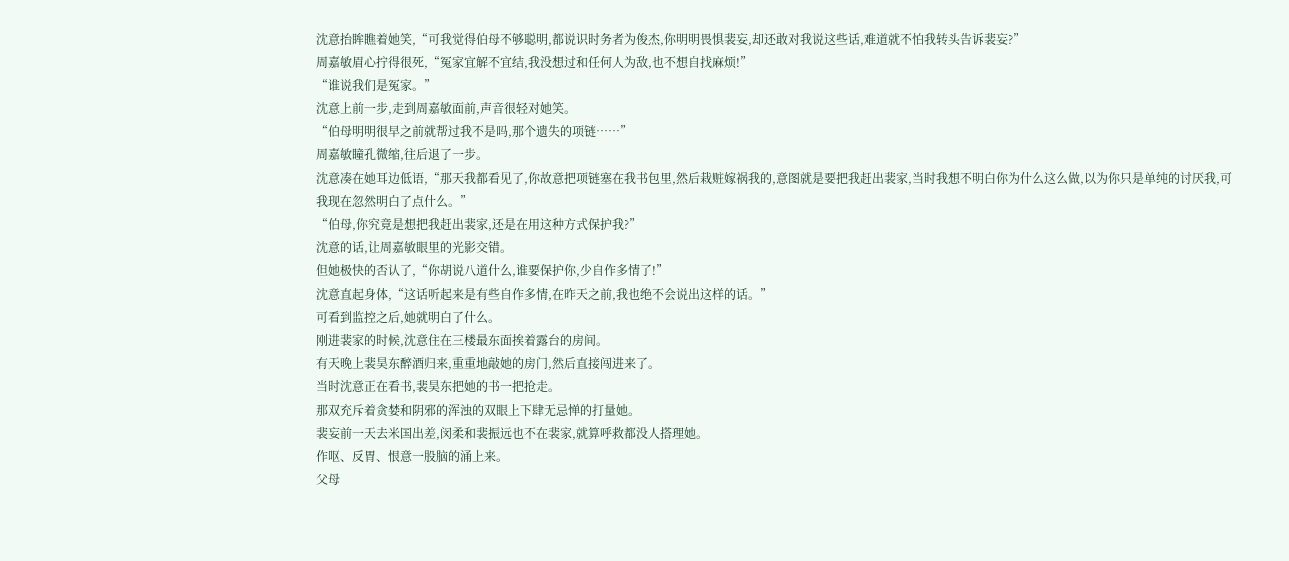沈意抬眸瞧着她笑,“可我觉得伯母不够聪明,都说识时务者为俊杰,你明明畏惧裴妄,却还敢对我说这些话,难道就不怕我转头告诉裴妄?”
周嘉敏眉心拧得很死,“冤家宜解不宜结,我没想过和任何人为敌,也不想自找麻烦!”
“谁说我们是冤家。”
沈意上前一步,走到周嘉敏面前,声音很轻对她笑。
“伯母明明很早之前就帮过我不是吗,那个遗失的项链……”
周嘉敏瞳孔微缩,往后退了一步。
沈意凑在她耳边低语,“那天我都看见了,你故意把项链塞在我书包里,然后栽赃嫁祸我的,意图就是要把我赶出裴家,当时我想不明白你为什么这么做,以为你只是单纯的讨厌我,可我现在忽然明白了点什么。”
“伯母,你究竟是想把我赶出裴家,还是在用这种方式保护我?”
沈意的话,让周嘉敏眼里的光影交错。
但她极快的否认了,“你胡说八道什么,谁要保护你,少自作多情了!”
沈意直起身体,“这话听起来是有些自作多情,在昨天之前,我也绝不会说出这样的话。”
可看到监控之后,她就明白了什么。
刚进裴家的时候,沈意住在三楼最东面挨着露台的房间。
有天晚上裴昊东醉酒归来,重重地敲她的房门,然后直接闯进来了。
当时沈意正在看书,裴昊东把她的书一把抢走。
那双充斥着贪婪和阴邪的浑浊的双眼上下肆无忌惮的打量她。
裴妄前一天去米国出差,闵柔和裴振远也不在裴家,就算呼救都没人搭理她。
作呕、反胃、恨意一股脑的涌上来。
父母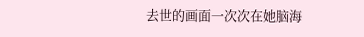去世的画面一次次在她脑海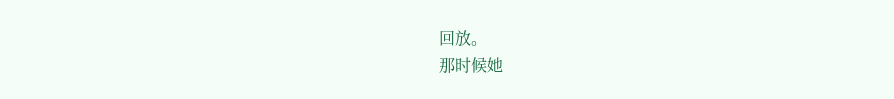回放。
那时候她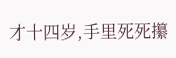才十四岁,手里死死攥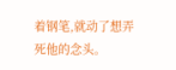着钢笔,就动了想弄死他的念头。